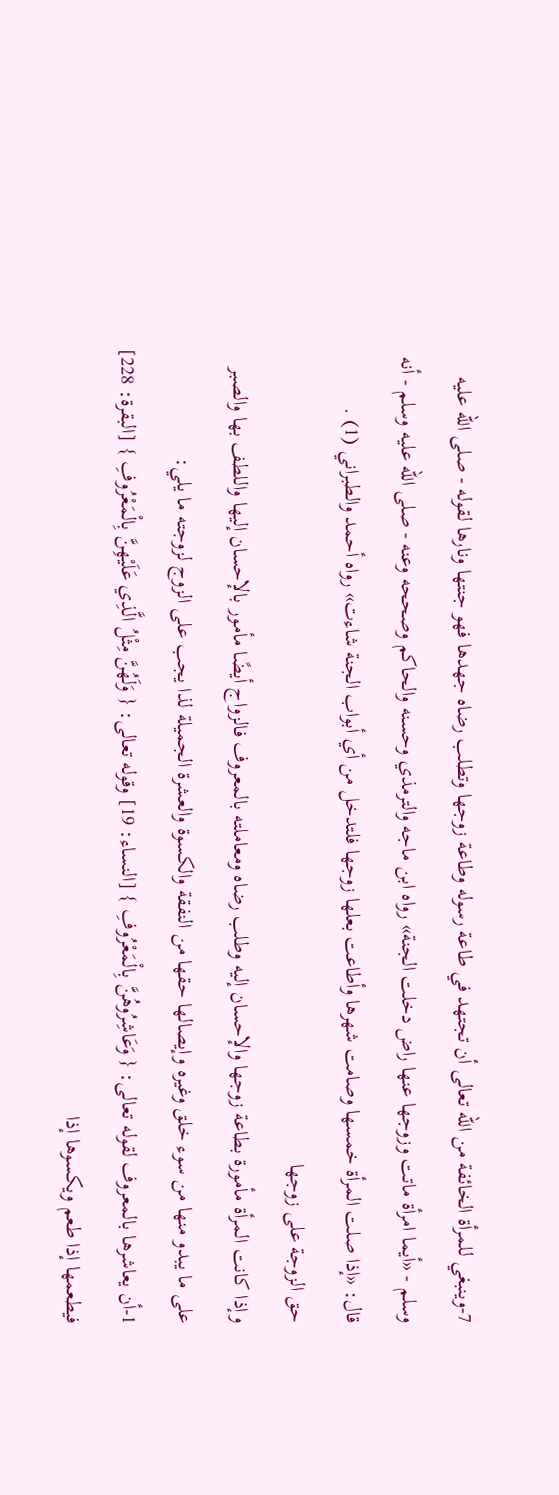7-وينبغي للمرأة الخائفة من الله تعالى أن تجتهد في طاعة رسوله وطاعة زوجها وتطلب رضاه جهدها فهو جنتها ونارها لقوله - صلى الله عليه وسلم - «أيما امرأة ماتت وزوجها عنها راض دخلت الجنة» رواه ابن ماجه والترمذي وحسنه والحاكم وصححه وعنه - صلى الله عليه وسلم - أنه قال: «إذا صلت المرأة خمسها وصامت شهرها وأطاعت بعلها زوجها فلتدخل من أي أبواب الجنة شاءت» رواه أحمد والطبراني (1) .
حق الزوجة على زوجها
وإذا كانت المرأة مأمورة بطاعة زوجها والإحسان إليه وطلب رضاه ومعاملته بالمعروف فالزواج أيضًا مأمور بالإحسان إليها واللطف بها والصبر على ما يبدو منها من سوء خلق وغيره وإيصالها حقها من النفقة والكسوة والعشرة الجميلة لذا يجب على الزوج لزوجته ما يلي:
1-أن يعاشرها بالمعروف لقوله تعالى: { وَعَاشِرُوهُنَّ بِالْمَعْرُوفِ } [النساء: 19] وقوله تعالى: { وَلَهُنَّ مِثْلُ الَّذِي عَلَيْهِنَّ بِالْمَعْرُوفِ } [البقرة: 228] فيطعمها إذا طعم ويكسوها إذا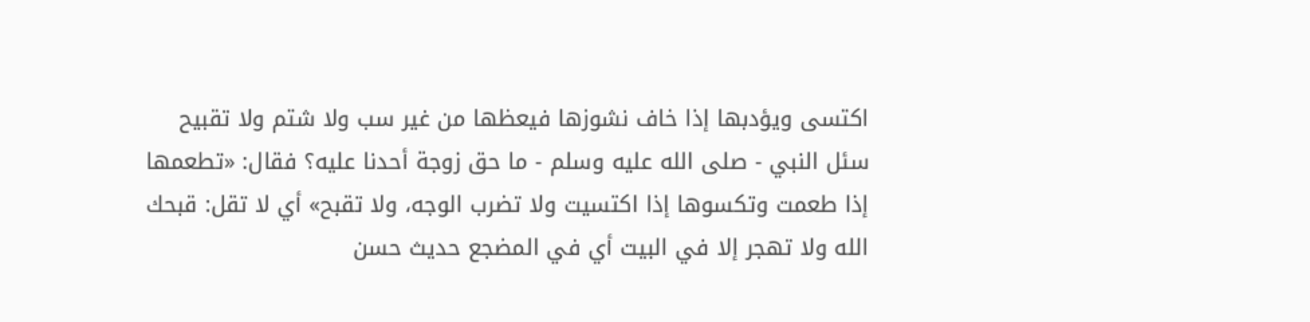اكتسى ويؤدبها إذا خاف نشوزها فيعظها من غير سب ولا شتم ولا تقبيح سئل النبي - صلى الله عليه وسلم - ما حق زوجة أحدنا عليه؟ فقال: «تطعمها إذا طعمت وتكسوها إذا اكتسيت ولا تضرب الوجه، ولا تقبح» أي لا تقل: قبحك الله ولا تهجر إلا في البيت أي في المضجع حديث حسن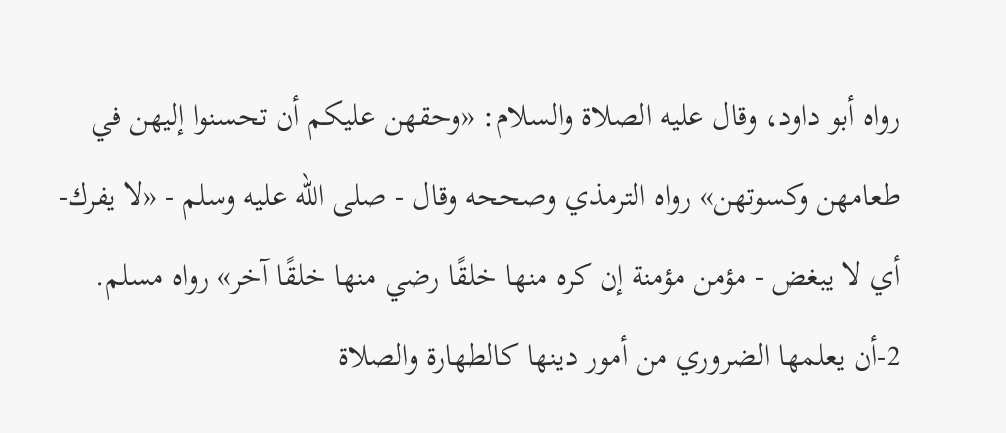رواه أبو داود، وقال عليه الصلاة والسلام: «وحقهن عليكم أن تحسنوا إليهن في طعامهن وكسوتهن» رواه الترمذي وصححه وقال - صلى الله عليه وسلم - «لا يفرك- أي لا يبغض - مؤمن مؤمنة إن كره منها خلقًا رضي منها خلقًا آخر» رواه مسلم.
2-أن يعلمها الضروري من أمور دينها كالطهارة والصلاة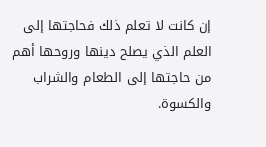إن كانت لا تعلم ذلك فحاجتها إلى العلم الذي يصلح دينها وروحها أهم من حاجتها إلى الطعام والشراب والكسوة.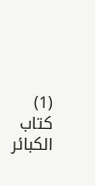(1) كتاب الكبائر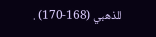للذهبي (168-170) .